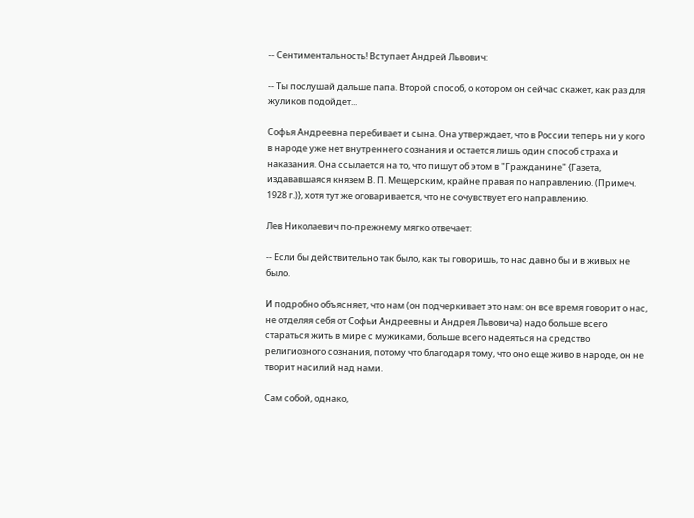-- Сентиментальность! Вступает Андрей Львович:

-- Ты послушай дальше папа. Второй способ, о котором он сейчас скажет, как раз для жуликов подойдет...

Софья Андреевна перебивает и сына. Она утверждает, что в России теперь ни у кого в народе уже нет внутреннего сознания и остается лишь один способ страха и наказания. Она ссылается на то, что пишут об этом в "Гражданине" {Газета, издававшаяся князем В. П. Мещерским, крайне правая по направлению. (Примеч. 1928 г.)}, хотя тут же оговаривается, что не сочувствует его направлению.

Лев Николаевич по-прежнему мягко отвечает:

-- Если бы действительно так было, как ты говоришь, то нас давно бы и в живых не было.

И подробно объясняет, что нам (он подчеркивает это нам: он все время говорит о нас, не отделяя себя от Софьи Андреевны и Андрея Львовича) надо больше всего стараться жить в мире с мужиками, больше всего надеяться на средство религиозного сознания, потому что благодаря тому, что оно еще живо в народе, он не творит насилий над нами.

Сам собой, однако,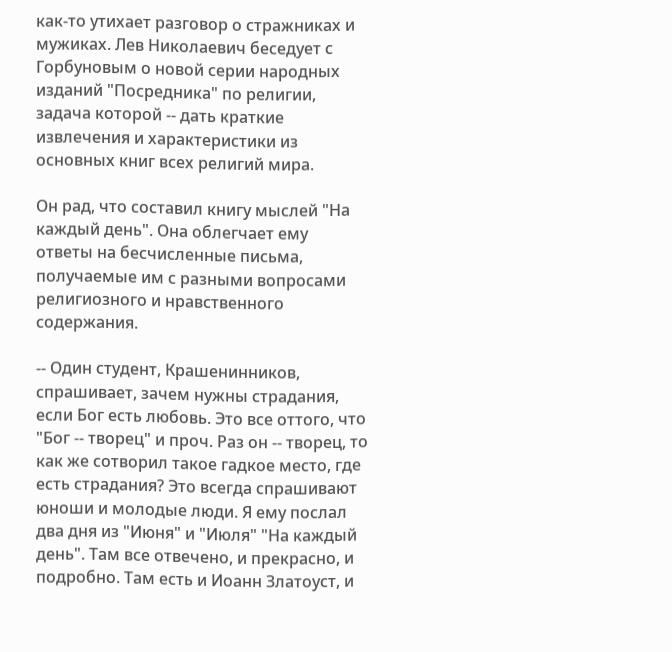как-то утихает разговор о стражниках и мужиках. Лев Николаевич беседует с Горбуновым о новой серии народных изданий "Посредника" по религии, задача которой -- дать краткие извлечения и характеристики из основных книг всех религий мира.

Он рад, что составил книгу мыслей "На каждый день". Она облегчает ему ответы на бесчисленные письма, получаемые им с разными вопросами религиозного и нравственного содержания.

-- Один студент, Крашенинников, спрашивает, зачем нужны страдания, если Бог есть любовь. Это все оттого, что "Бог -- творец" и проч. Раз он -- творец, то как же сотворил такое гадкое место, где есть страдания? Это всегда спрашивают юноши и молодые люди. Я ему послал два дня из "Июня" и "Июля" "На каждый день". Там все отвечено, и прекрасно, и подробно. Там есть и Иоанн Златоуст, и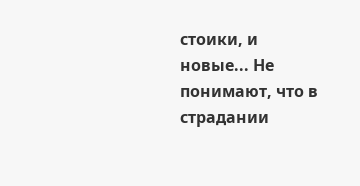стоики, и новые... Не понимают, что в страдании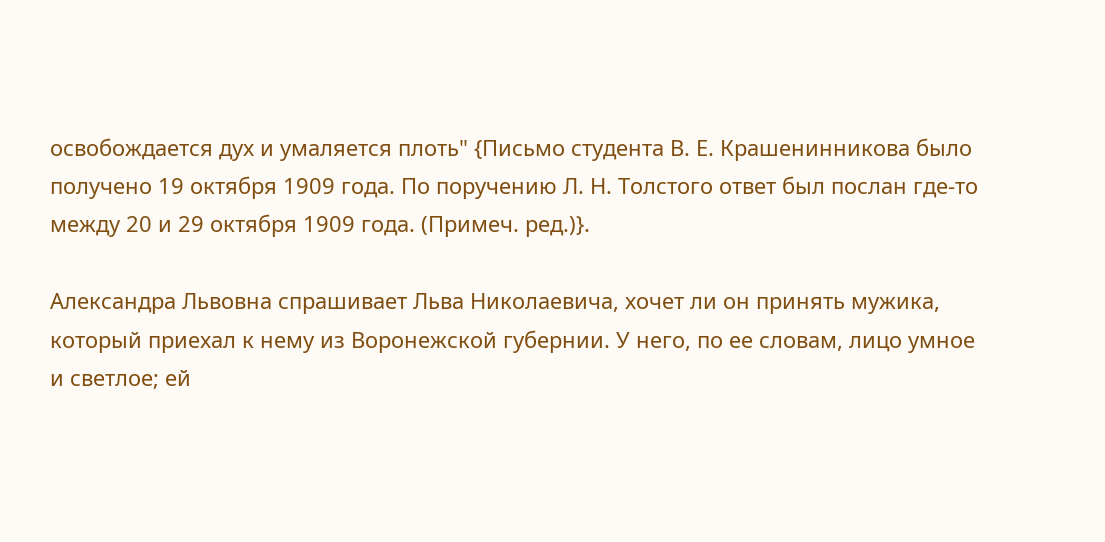освобождается дух и умаляется плоть" {Письмо студента В. Е. Крашенинникова было получено 19 октября 1909 года. По поручению Л. Н. Толстого ответ был послан где-то между 20 и 29 октября 1909 года. (Примеч. ред.)}.

Александра Львовна спрашивает Льва Николаевича, хочет ли он принять мужика, который приехал к нему из Воронежской губернии. У него, по ее словам, лицо умное и светлое; ей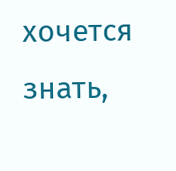хочется знать,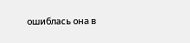ошиблась она в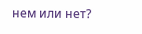нем или нет?